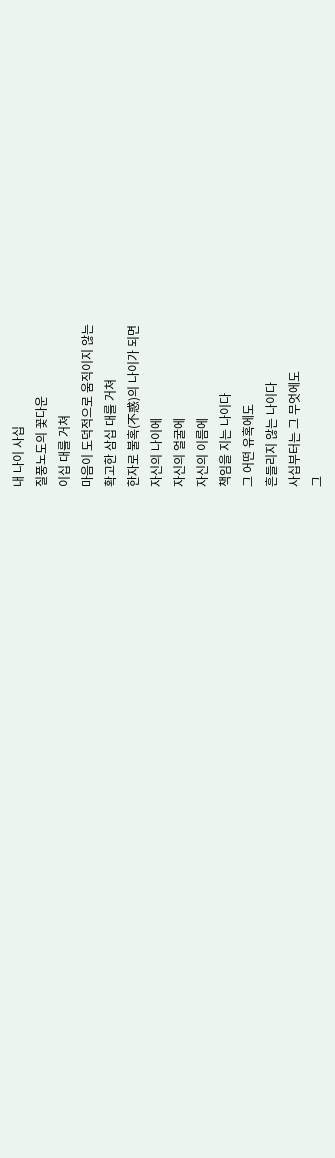내 나이 사십
질풍노도의 꽃다운
이십 대를 거쳐
마음이 도덕적으로 움직이지 않는
확고한 삼십 대를 거쳐
한자로 불혹(不惑)의 나이가 되면
자신의 나이에
자신의 얼굴에
자신의 이름에
책임을 지는 나이다
그 어떤 유혹에도
흔들리지 않는 나이다
사십부터는 그 무엇에도
그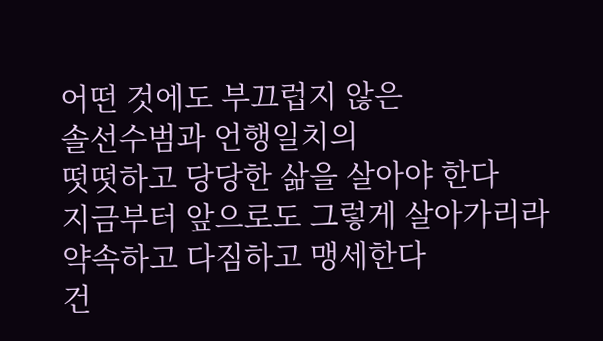어떤 것에도 부끄럽지 않은
솔선수범과 언행일치의
떳떳하고 당당한 삶을 살아야 한다
지금부터 앞으로도 그렇게 살아가리라
약속하고 다짐하고 맹세한다
건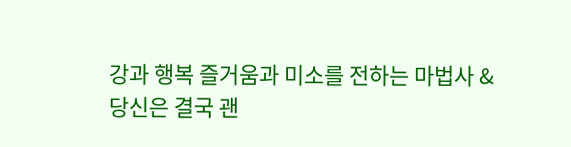강과 행복 즐거움과 미소를 전하는 마법사 &
당신은 결국 괜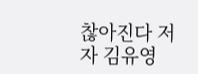찮아진다 저자 김유영